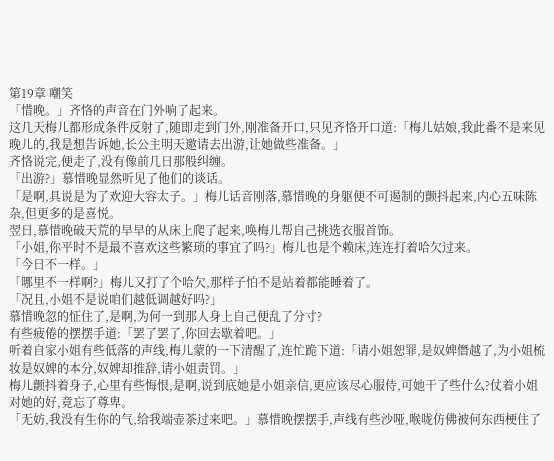第19章 嘲笑
「惜晚。」齐恪的声音在门外响了起来。
这几天梅儿都形成条件反射了,随即走到门外,刚准备开口,只见齐恪开口道:「梅儿姑娘,我此番不是来见晚儿的,我是想告诉她,长公主明天邀请去出游,让她做些准备。」
齐恪说完,便走了,没有像前几日那般纠缠。
「出游?」慕惜晚显然听见了他们的谈话。
「是啊,具说是为了欢迎大容太子。」梅儿话音刚落,慕惜晚的身躯便不可遏制的颤抖起来,内心五味陈杂,但更多的是喜悦。
翌日,慕惜晚破天荒的早早的从床上爬了起来,唤梅儿帮自己挑选衣服首饰。
「小姐,你平时不是最不喜欢这些繁琐的事宜了吗?」梅儿也是个赖床,连连打着哈欠过来。
「今日不一样。」
「哪里不一样啊?」梅儿又打了个哈欠,那样子怕不是站着都能睡着了。
「况且,小姐不是说咱们越低调越好吗?」
慕惜晚忽的怔住了,是啊,为何一到那人身上自己便乱了分寸?
有些疲倦的摆摆手道:「罢了罢了,你回去歇着吧。」
听着自家小姐有些低落的声线,梅儿蒙的一下清醒了,连忙跪下道:「请小姐恕罪,是奴婢僭越了,为小姐梳妆是奴婢的本分,奴婢却推辞,请小姐责罚。」
梅儿颤抖着身子,心里有些悔恨,是啊,说到底她是小姐亲信,更应该尽心服侍,可她干了些什么?仗着小姐对她的好,竟忘了尊卑。
「无妨,我没有生你的气,给我端壶茶过来吧。」慕惜晚摆摆手,声线有些沙哑,喉咙仿佛被何东西梗住了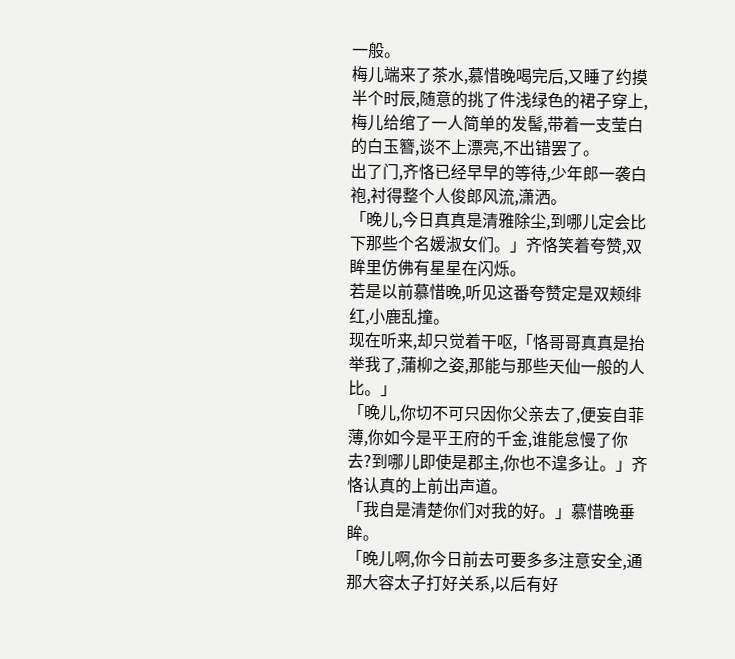一般。
梅儿端来了茶水,慕惜晚喝完后,又睡了约摸半个时辰,随意的挑了件浅绿色的裙子穿上,梅儿给绾了一人简单的发髻,带着一支莹白的白玉簪,谈不上漂亮,不出错罢了。
出了门,齐恪已经早早的等待,少年郎一袭白袍,衬得整个人俊郎风流,潇洒。
「晚儿,今日真真是清雅除尘,到哪儿定会比下那些个名媛淑女们。」齐恪笑着夸赞,双眸里仿佛有星星在闪烁。
若是以前慕惜晚,听见这番夸赞定是双颊绯红,小鹿乱撞。
现在听来,却只觉着干呕,「恪哥哥真真是抬举我了,蒲柳之姿,那能与那些天仙一般的人比。」
「晚儿,你切不可只因你父亲去了,便妄自菲薄,你如今是平王府的千金,谁能怠慢了你去?到哪儿即使是郡主,你也不遑多让。」齐恪认真的上前出声道。
「我自是清楚你们对我的好。」慕惜晚垂眸。
「晚儿啊,你今日前去可要多多注意安全,通那大容太子打好关系,以后有好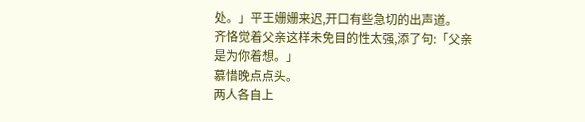处。」平王姗姗来迟,开口有些急切的出声道。
齐恪觉着父亲这样未免目的性太强,添了句:「父亲是为你着想。」
慕惜晚点点头。
两人各自上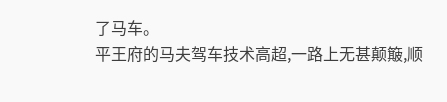了马车。
平王府的马夫驾车技术高超,一路上无甚颠簸,顺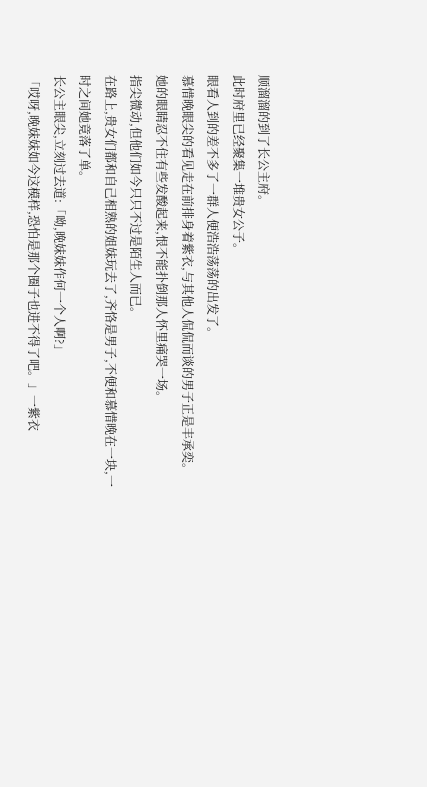顺溜溜的到了长公主府。
此时府里已经聚集一堆贵女公子。
眼看人到的差不多了一群人便浩浩荡荡的出发了。
慕惜晚眼尖的看见走在前排身着紫衣,与其他人侃侃而谈的男子正是丰承奕。
她的眼睛忍不住有些发酸起来,恨不能扑倒那人怀里痛哭一场。
指尖微动,但他们如今只只不过是陌生人而已。
在路上,贵女们都和自己相熟的姐妹玩去了,齐恪是男子,不便和慕惜晚在一块,一时之间她竟落了单。
长公主眼尖,立刻过去道:「呦,晚妹妹作何一个人啊?」
「哎呀,晚妹妹如今这模样,恐怕是那个圈子也进不得了吧。」一紫衣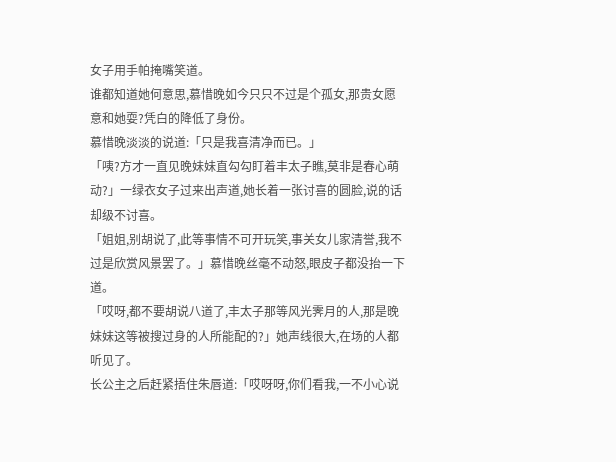女子用手帕掩嘴笑道。
谁都知道她何意思,慕惜晚如今只只不过是个孤女,那贵女愿意和她耍?凭白的降低了身份。
慕惜晚淡淡的说道:「只是我喜清净而已。」
「咦?方才一直见晚妹妹直勾勾盯着丰太子瞧,莫非是春心萌动?」一绿衣女子过来出声道,她长着一张讨喜的圆脸,说的话却级不讨喜。
「姐姐,别胡说了,此等事情不可开玩笑,事关女儿家清誉,我不过是欣赏风景罢了。」慕惜晚丝毫不动怒,眼皮子都没抬一下道。
「哎呀,都不要胡说八道了,丰太子那等风光霁月的人,那是晚妹妹这等被搜过身的人所能配的?」她声线很大,在场的人都听见了。
长公主之后赶紧捂住朱唇道:「哎呀呀,你们看我,一不小心说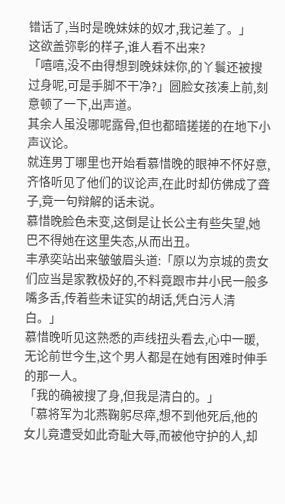错话了,当时是晚妹妹的奴才,我记差了。」
这欲盖弥彰的样子,谁人看不出来?
「嘻嘻,没不由得想到晚妹妹你,的丫鬟还被搜过身呢,可是手脚不干净?」圆脸女孩凑上前,刻意顿了一下,出声道。
其余人虽没哪呢露骨,但也都暗搓搓的在地下小声议论。
就连男丁哪里也开始看慕惜晚的眼神不怀好意,齐恪听见了他们的议论声,在此时却仿佛成了聋子,竟一句辩解的话未说。
慕惜晚脸色未变,这倒是让长公主有些失望,她巴不得她在这里失态,从而出丑。
丰承奕站出来皱皱眉头道:「原以为京城的贵女们应当是家教极好的,不料竟跟市井小民一般多嘴多舌,传着些未证实的胡话,凭白污人清白。」
慕惜晚听见这熟悉的声线扭头看去,心中一暖,无论前世今生,这个男人都是在她有困难时伸手的那一人。
「我的确被搜了身,但我是清白的。」
「慕将军为北燕鞠躬尽瘁,想不到他死后,他的女儿竟遭受如此奇耻大辱,而被他守护的人,却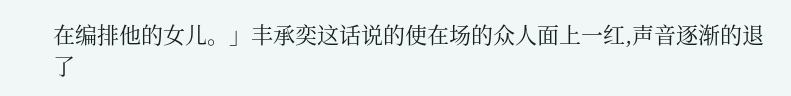在编排他的女儿。」丰承奕这话说的使在场的众人面上一红,声音逐渐的退了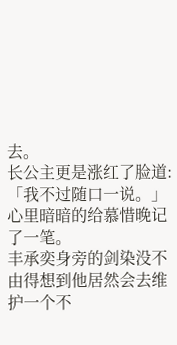去。
长公主更是涨红了脸道:「我不过随口一说。」
心里暗暗的给慕惜晚记了一笔。
丰承奕身旁的剑染没不由得想到他居然会去维护一个不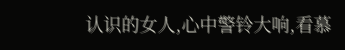认识的女人,心中警铃大响,看慕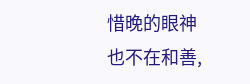惜晚的眼神也不在和善,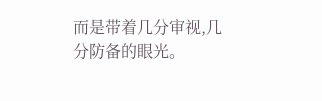而是带着几分审视,几分防备的眼光。